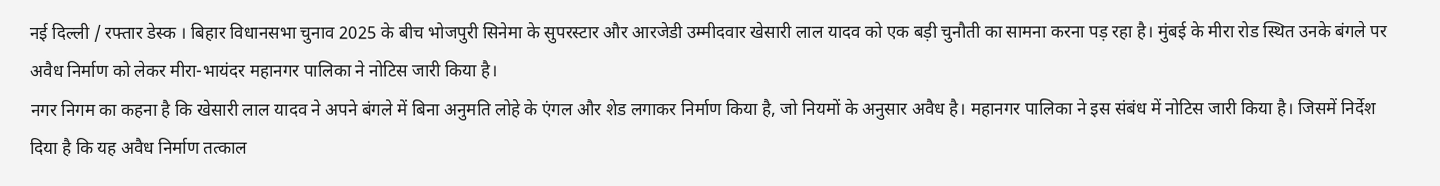नई दिल्ली / रफ्तार डेस्क । बिहार विधानसभा चुनाव 2025 के बीच भोजपुरी सिनेमा के सुपरस्टार और आरजेडी उम्मीदवार खेसारी लाल यादव को एक बड़ी चुनौती का सामना करना पड़ रहा है। मुंबई के मीरा रोड स्थित उनके बंगले पर अवैध निर्माण को लेकर मीरा-भायंदर महानगर पालिका ने नोटिस जारी किया है।
नगर निगम का कहना है कि खेसारी लाल यादव ने अपने बंगले में बिना अनुमति लोहे के एंगल और शेड लगाकर निर्माण किया है, जो नियमों के अनुसार अवैध है। महानगर पालिका ने इस संबंध में नोटिस जारी किया है। जिसमें निर्देश दिया है कि यह अवैध निर्माण तत्काल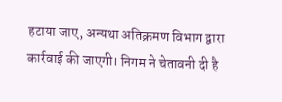हटाया जाए, अन्यथा अतिक्रमण विभाग द्वारा कार्रवाई की जाएगी। निगम ने चेतावनी दी है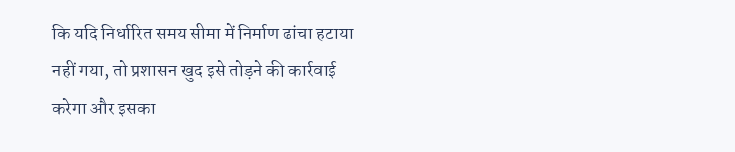कि यदि निर्धारित समय सीमा में निर्माण ढांचा हटाया नहीं गया, तो प्रशासन खुद इसे तोड़ने की कार्रवाई करेगा और इसका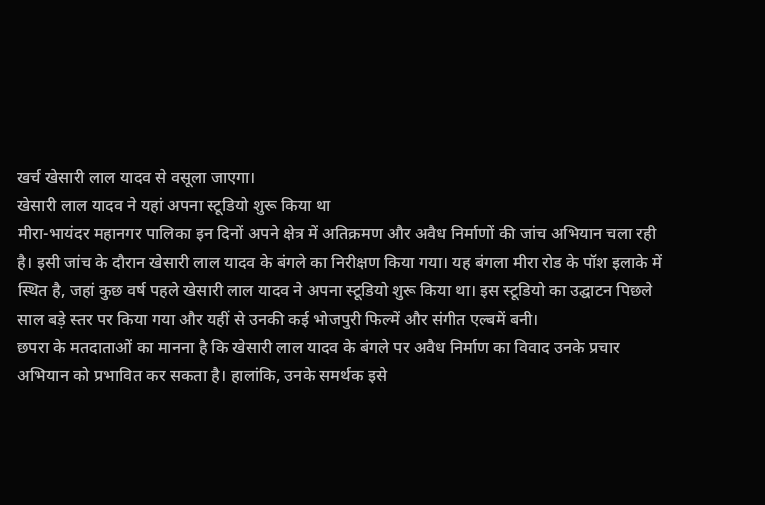खर्च खेसारी लाल यादव से वसूला जाएगा।
खेसारी लाल यादव ने यहां अपना स्टूडियो शुरू किया था
मीरा-भायंदर महानगर पालिका इन दिनों अपने क्षेत्र में अतिक्रमण और अवैध निर्माणों की जांच अभियान चला रही है। इसी जांच के दौरान खेसारी लाल यादव के बंगले का निरीक्षण किया गया। यह बंगला मीरा रोड के पॉश इलाके में स्थित है, जहां कुछ वर्ष पहले खेसारी लाल यादव ने अपना स्टूडियो शुरू किया था। इस स्टूडियो का उद्घाटन पिछले साल बड़े स्तर पर किया गया और यहीं से उनकी कई भोजपुरी फिल्में और संगीत एल्बमें बनी।
छपरा के मतदाताओं का मानना है कि खेसारी लाल यादव के बंगले पर अवैध निर्माण का विवाद उनके प्रचार अभियान को प्रभावित कर सकता है। हालांकि, उनके समर्थक इसे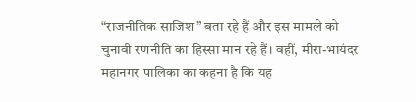“राजनीतिक साजिश” बता रहे हैं और इस मामले को चुनावी रणनीति का हिस्सा मान रहे हैं। वहीं, मीरा-भायंदर महानगर पालिका का कहना है कि यह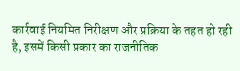कार्रवाई नियमित निरीक्षण और प्रक्रिया के तहत हो रही है, इसमें किसी प्रकार का राजनीतिक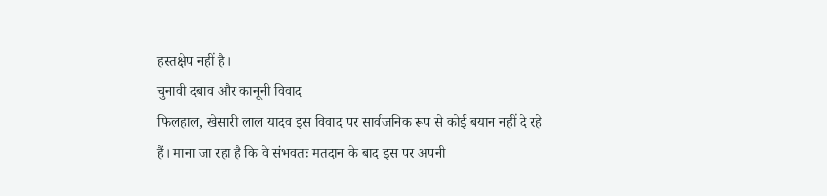हस्तक्षेप नहीं है।
चुनावी दबाव और कानूनी विवाद
फिलहाल, खेसारी लाल यादव इस विवाद पर सार्वजनिक रूप से कोई बयान नहीं दे रहे हैं। माना जा रहा है कि वे संभवतः मतदान के बाद इस पर अपनी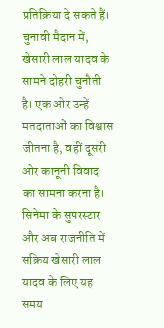प्रतिक्रिया दे सकते हैं। चुनावी मैदान में, खेसारी लाल यादव के सामने दोहरी चुनौती है। एक ओर उन्हें मतदाताओं का विश्वास जीतना है, वहीं दूसरी ओर कानूनी विवाद का सामना करना है। सिनेमा के सुपरस्टार और अब राजनीति में सक्रिय खेसारी लाल यादव के लिए यह समय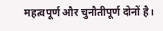महत्वपूर्ण और चुनौतीपूर्ण दोनों है।